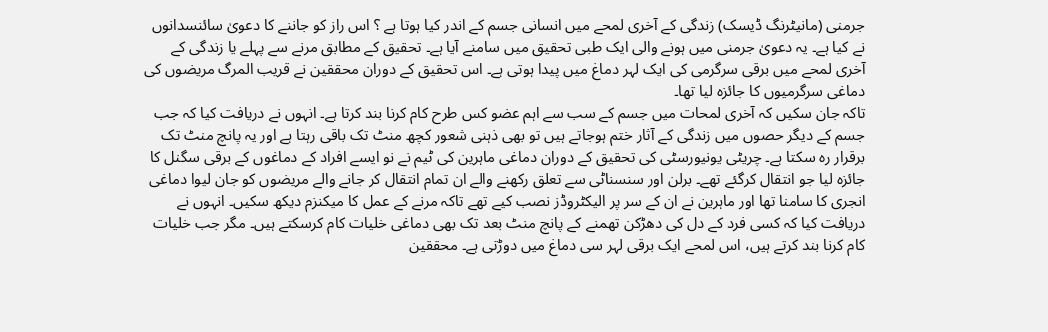جرمنی (مانیٹرنگ ڈیسک) زندگی کے آخری لمحے میں انسانی جسم کے اندر کیا ہوتا ہے ؟ اس راز کو جاننے کا دعویٰ سائنسدانوں نے کیا ہے۔ یہ دعویٰ جرمنی میں ہونے والی ایک طبی تحقیق میں سامنے آیا ہے۔ تحقیق کے مطابق مرنے سے پہلے یا زندگی کے آخری لمحے میں برقی سرگرمی کی ایک لہر دماغ میں پیدا ہوتی ہے۔ اس تحقیق کے دوران محققین نے قریب المرگ مریضوں کی دماغی سرگرمیوں کا جائزہ لیا تھا۔
تاکہ جان سکیں کہ آخری لمحات میں جسم کے سب سے اہم عضو کس طرح کام کرنا بند کرتا ہے۔ انہوں نے دریافت کیا کہ جب جسم کے دیگر حصوں میں زندگی کے آثار ختم ہوجاتے ہیں تو بھی ذہنی شعور کچھ منٹ تک باقی رہتا ہے اور یہ پانچ منٹ تک برقرار رہ سکتا ہے۔ چریٹی یونیورسٹی کی تحقیق کے دوران دماغی ماہرین کی ٹیم نے نو ایسے افراد کے دماغوں کے برقی سگنل کا جائزہ لیا جو انتقال کرگئے تھے۔ برلن اور سنسناٹی سے تعلق رکھنے والے ان تمام انتقال کر جانے والے مریضوں کو جان لیوا دماغی انجری کا سامنا تھا اور ماہرین نے ان کے سر پر الیکٹروڈز نصب کیے تھے تاکہ مرنے کے عمل کا میکنزم دیکھ سکیں۔ انہوں نے دریافت کیا کہ کسی فرد کے دل کی دھڑکن تھمنے کے پانچ منٹ بعد تک بھی دماغی خلیات کام کرسکتے ہیں۔ مگر جب خلیات کام کرنا بند کرتے ہیں، اس لمحے ایک برقی لہر سی دماغ میں دوڑتی ہے۔ محققین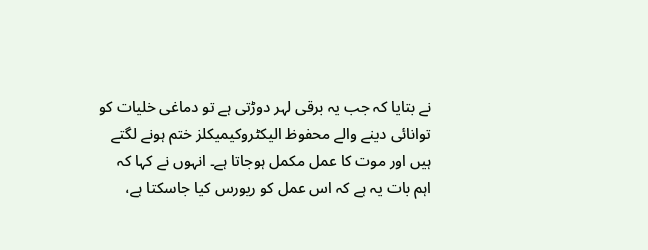نے بتایا کہ جب یہ برقی لہر دوڑتی ہے تو دماغی خلیات کو توانائی دینے والے محفوظ الیکٹروکیمیکلز ختم ہونے لگتے ہیں اور موت کا عمل مکمل ہوجاتا ہے۔ انہوں نے کہا کہ اہم بات یہ ہے کہ اس عمل کو ریورس کیا جاسکتا ہے،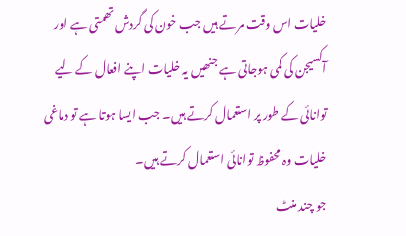خلیات اس وقت مرتے ہیں جب خون کی گردش تھمتی ہے اور آکسیجن کی کمی ہوجاتی ہے جنھیں یہ خلیات اپنے افعال کے لیے توانائی کے طور پر استعمال کرتے ہیں۔ جب ایسا ہوتا ہے تو دماغی خلیات وہ محفوظ توانائی استعمال کرتے ہیں۔
جو چند منٹ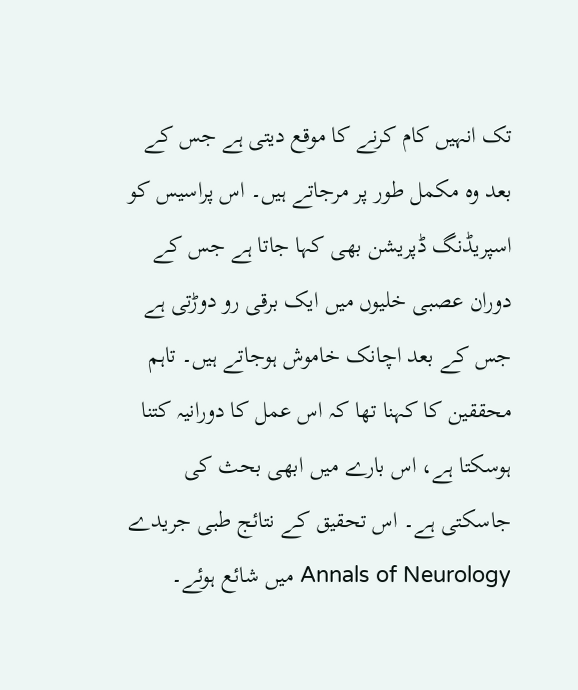تک انہیں کام کرنے کا موقع دیتی ہے جس کے بعد وہ مکمل طور پر مرجاتے ہیں۔ اس پراسیس کو اسپریڈنگ ڈپریشن بھی کہا جاتا ہے جس کے دوران عصبی خلیوں میں ایک برقی رو دوڑتی ہے جس کے بعد اچانک خاموش ہوجاتے ہیں۔ تاہم محققین کا کہنا تھا کہ اس عمل کا دورانیہ کتنا ہوسکتا ہے، اس بارے میں ابھی بحث کی جاسکتی ہے۔ اس تحقیق کے نتائج طبی جریدے Annals of Neurology میں شائع ہوئے۔